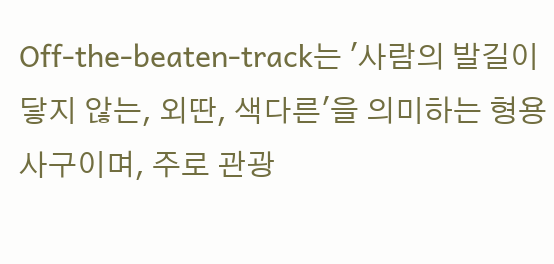Off-the-beaten-track는 '사람의 발길이 닿지 않는, 외딴, 색다른'을 의미하는 형용사구이며, 주로 관광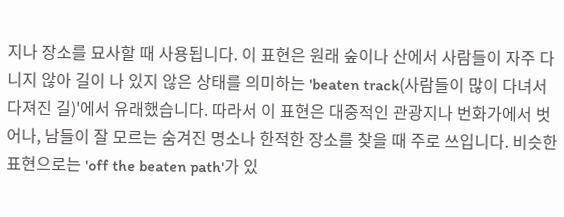지나 장소를 묘사할 때 사용됩니다. 이 표현은 원래 숲이나 산에서 사람들이 자주 다니지 않아 길이 나 있지 않은 상태를 의미하는 'beaten track(사람들이 많이 다녀서 다져진 길)'에서 유래했습니다. 따라서 이 표현은 대중적인 관광지나 번화가에서 벗어나, 남들이 잘 모르는 숨겨진 명소나 한적한 장소를 찾을 때 주로 쓰입니다. 비슷한 표현으로는 'off the beaten path'가 있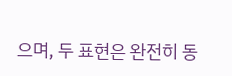으며, 두 표현은 완전히 동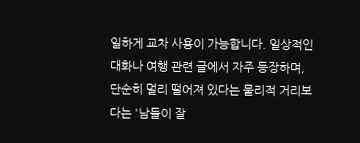일하게 교차 사용이 가능합니다. 일상적인 대화나 여행 관련 글에서 자주 등장하며, 단순히 멀리 떨어져 있다는 물리적 거리보다는 '남들이 잘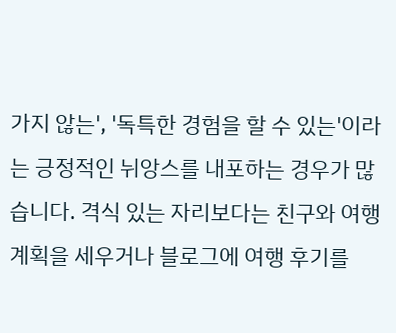가지 않는', '독특한 경험을 할 수 있는'이라는 긍정적인 뉘앙스를 내포하는 경우가 많습니다. 격식 있는 자리보다는 친구와 여행 계획을 세우거나 블로그에 여행 후기를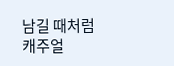남길 때처럼 캐주얼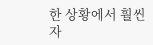한 상황에서 훨씬 자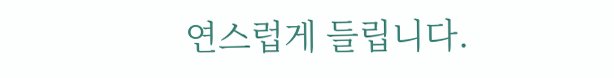연스럽게 들립니다.